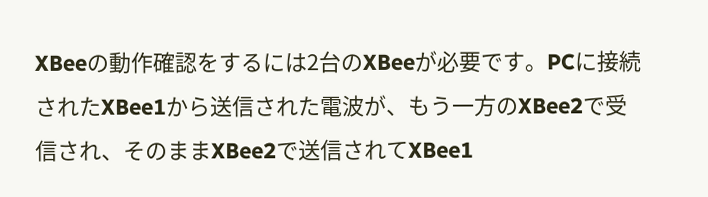XBeeの動作確認をするには2台のXBeeが必要です。PCに接続されたXBee1から送信された電波が、もう一方のXBee2で受信され、そのままXBee2で送信されてXBee1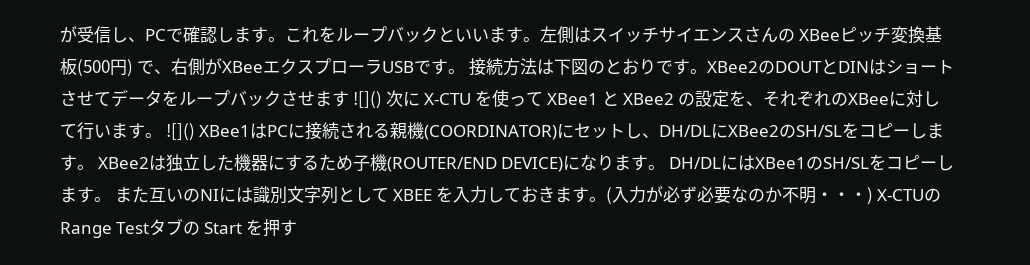が受信し、PCで確認します。これをループバックといいます。左側はスイッチサイエンスさんの XBeeピッチ変換基板(500円) で、右側がXBeeエクスプローラUSBです。 接続方法は下図のとおりです。XBee2のDOUTとDINはショートさせてデータをループバックさせます ![]() 次に X-CTU を使って XBee1 と XBee2 の設定を、それぞれのXBeeに対して行います。 ![]() XBee1はPCに接続される親機(COORDINATOR)にセットし、DH/DLにXBee2のSH/SLをコピーします。 XBee2は独立した機器にするため子機(ROUTER/END DEVICE)になります。 DH/DLにはXBee1のSH/SLをコピーします。 また互いのNIには識別文字列として XBEE を入力しておきます。(入力が必ず必要なのか不明・・・) X-CTUのRange Testタブの Start を押す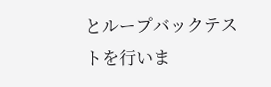とループバックテストを行いま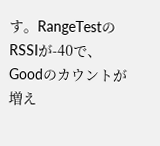す。RangeTestのRSSIが-40で、Goodのカウントが増え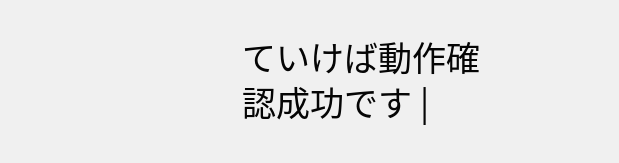ていけば動作確認成功です |